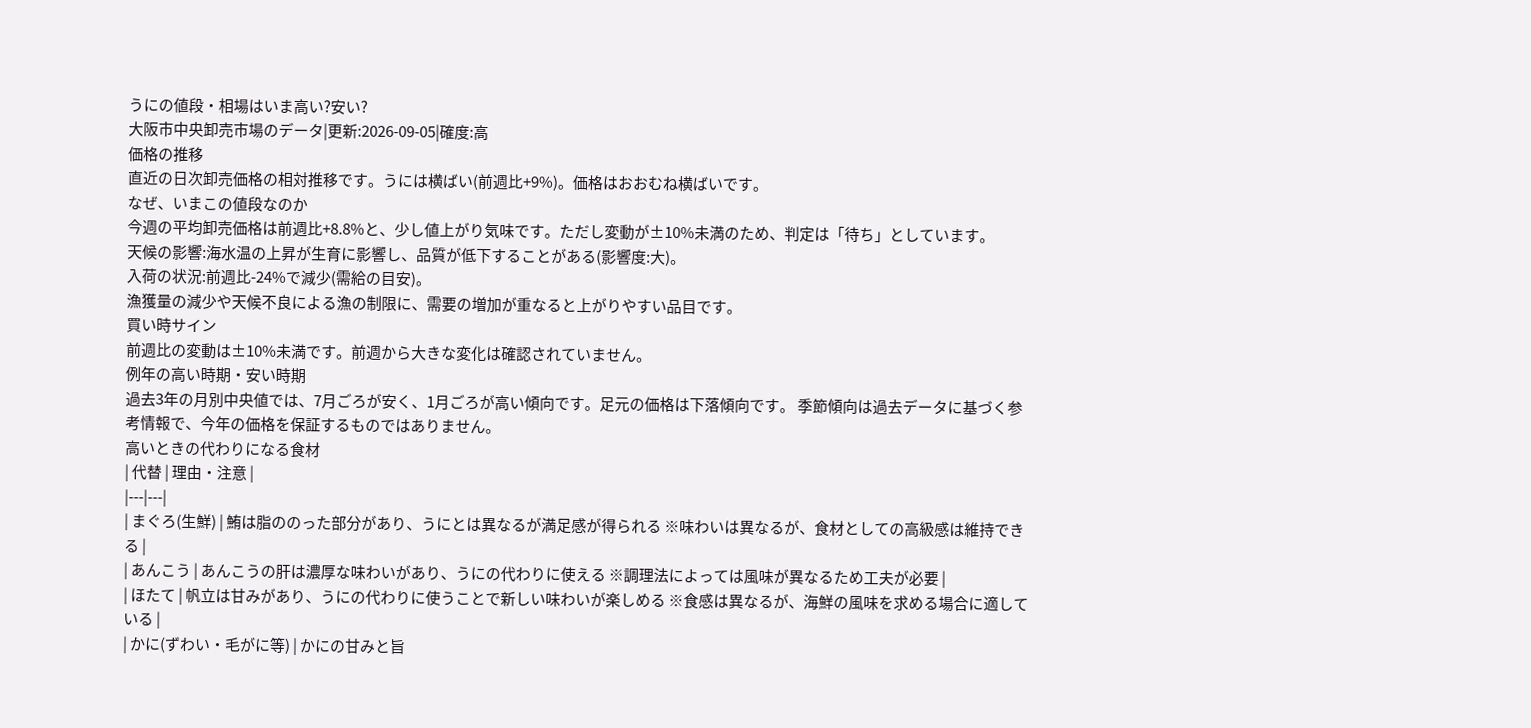うにの値段・相場はいま高い?安い?
大阪市中央卸売市場のデータ|更新:2026-09-05|確度:高
価格の推移
直近の日次卸売価格の相対推移です。うには横ばい(前週比+9%)。価格はおおむね横ばいです。
なぜ、いまこの値段なのか
今週の平均卸売価格は前週比+8.8%と、少し値上がり気味です。ただし変動が±10%未満のため、判定は「待ち」としています。
天候の影響:海水温の上昇が生育に影響し、品質が低下することがある(影響度:大)。
入荷の状況:前週比-24%で減少(需給の目安)。
漁獲量の減少や天候不良による漁の制限に、需要の増加が重なると上がりやすい品目です。
買い時サイン
前週比の変動は±10%未満です。前週から大きな変化は確認されていません。
例年の高い時期・安い時期
過去3年の月別中央値では、7月ごろが安く、1月ごろが高い傾向です。足元の価格は下落傾向です。 季節傾向は過去データに基づく参考情報で、今年の価格を保証するものではありません。
高いときの代わりになる食材
| 代替 | 理由・注意 |
|---|---|
| まぐろ(生鮮) | 鮪は脂ののった部分があり、うにとは異なるが満足感が得られる ※味わいは異なるが、食材としての高級感は維持できる |
| あんこう | あんこうの肝は濃厚な味わいがあり、うにの代わりに使える ※調理法によっては風味が異なるため工夫が必要 |
| ほたて | 帆立は甘みがあり、うにの代わりに使うことで新しい味わいが楽しめる ※食感は異なるが、海鮮の風味を求める場合に適している |
| かに(ずわい・毛がに等) | かにの甘みと旨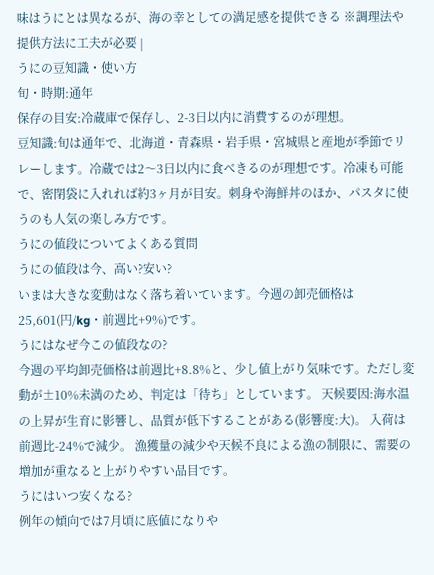味はうにとは異なるが、海の幸としての満足感を提供できる ※調理法や提供方法に工夫が必要 |
うにの豆知識・使い方
旬・時期:通年
保存の目安:冷蔵庫で保存し、2-3日以内に消費するのが理想。
豆知識:旬は通年で、北海道・青森県・岩手県・宮城県と産地が季節でリレーします。冷蔵では2〜3日以内に食べきるのが理想です。冷凍も可能で、密閉袋に入れれば約3ヶ月が目安。刺身や海鮮丼のほか、パスタに使うのも人気の楽しみ方です。
うにの値段についてよくある質問
うにの値段は今、高い?安い?
いまは大きな変動はなく落ち着いています。今週の卸売価格は25,601(円/kg・前週比+9%)です。
うにはなぜ今この値段なの?
今週の平均卸売価格は前週比+8.8%と、少し値上がり気味です。ただし変動が±10%未満のため、判定は「待ち」としています。 天候要因:海水温の上昇が生育に影響し、品質が低下することがある(影響度:大)。 入荷は前週比-24%で減少。 漁獲量の減少や天候不良による漁の制限に、需要の増加が重なると上がりやすい品目です。
うにはいつ安くなる?
例年の傾向では7月頃に底値になりや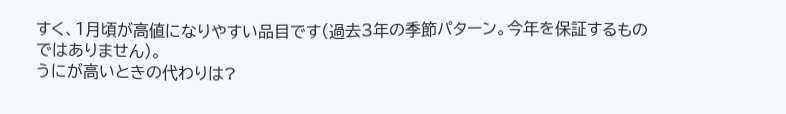すく、1月頃が高値になりやすい品目です(過去3年の季節パターン。今年を保証するものではありません)。
うにが高いときの代わりは?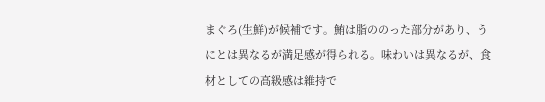まぐろ(生鮮)が候補です。鮪は脂ののった部分があり、うにとは異なるが満足感が得られる。味わいは異なるが、食材としての高級感は維持で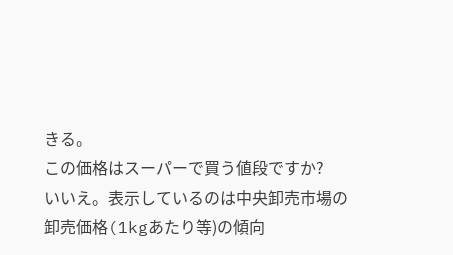きる。
この価格はスーパーで買う値段ですか?
いいえ。表示しているのは中央卸売市場の卸売価格(1kgあたり等)の傾向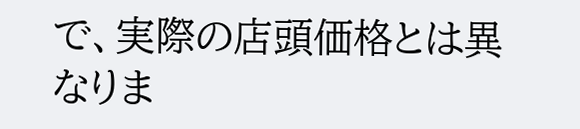で、実際の店頭価格とは異なりま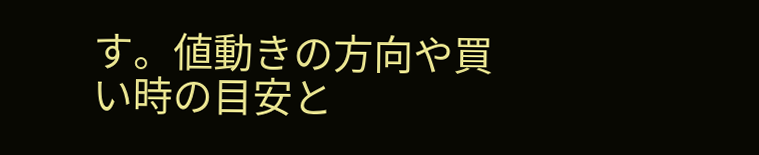す。値動きの方向や買い時の目安と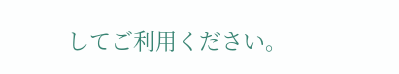してご利用ください。